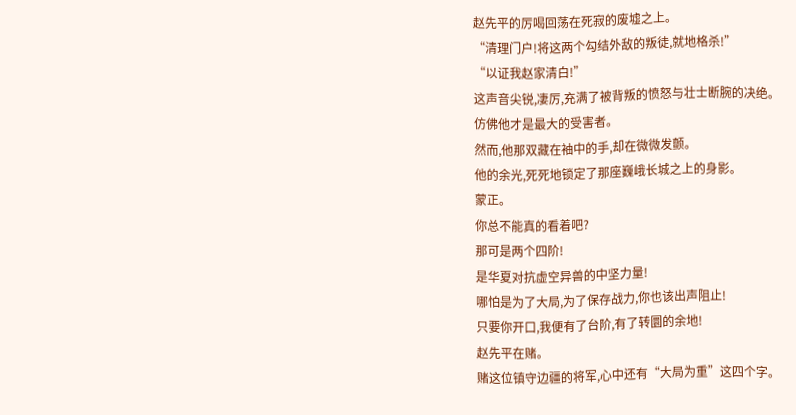赵先平的厉喝回荡在死寂的废墟之上。
“清理门户!将这两个勾结外敌的叛徒,就地格杀!”
“以证我赵家清白!”
这声音尖锐,凄厉,充满了被背叛的愤怒与壮士断腕的决绝。
仿佛他才是最大的受害者。
然而,他那双藏在袖中的手,却在微微发颤。
他的余光,死死地锁定了那座巍峨长城之上的身影。
蒙正。
你总不能真的看着吧?
那可是两个四阶!
是华夏对抗虚空异兽的中坚力量!
哪怕是为了大局,为了保存战力,你也该出声阻止!
只要你开口,我便有了台阶,有了转圜的余地!
赵先平在赌。
赌这位镇守边疆的将军,心中还有“大局为重”这四个字。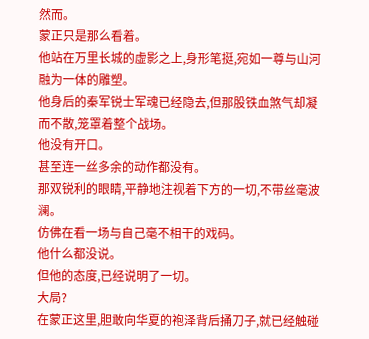然而。
蒙正只是那么看着。
他站在万里长城的虚影之上,身形笔挺,宛如一尊与山河融为一体的雕塑。
他身后的秦军锐士军魂已经隐去,但那股铁血煞气却凝而不散,笼罩着整个战场。
他没有开口。
甚至连一丝多余的动作都没有。
那双锐利的眼睛,平静地注视着下方的一切,不带丝毫波澜。
仿佛在看一场与自己毫不相干的戏码。
他什么都没说。
但他的态度,已经说明了一切。
大局?
在蒙正这里,胆敢向华夏的袍泽背后捅刀子,就已经触碰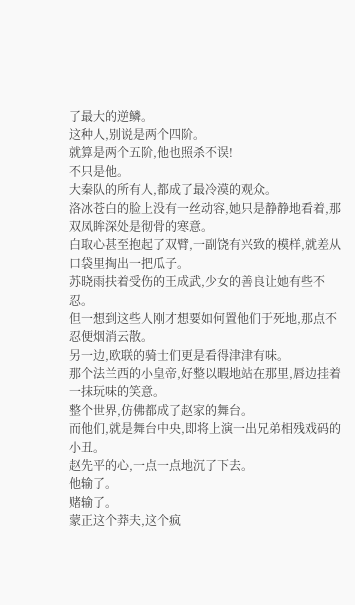了最大的逆鳞。
这种人,别说是两个四阶。
就算是两个五阶,他也照杀不误!
不只是他。
大秦队的所有人,都成了最冷漠的观众。
洛冰苍白的脸上没有一丝动容,她只是静静地看着,那双凤眸深处是彻骨的寒意。
白取心甚至抱起了双臂,一副饶有兴致的模样,就差从口袋里掏出一把瓜子。
苏晓雨扶着受伤的王成武,少女的善良让她有些不忍。
但一想到这些人刚才想要如何置他们于死地,那点不忍便烟消云散。
另一边,欧联的骑士们更是看得津津有味。
那个法兰西的小皇帝,好整以暇地站在那里,唇边挂着一抹玩味的笑意。
整个世界,仿佛都成了赵家的舞台。
而他们,就是舞台中央,即将上演一出兄弟相残戏码的小丑。
赵先平的心,一点一点地沉了下去。
他输了。
赌输了。
蒙正这个莽夫,这个疯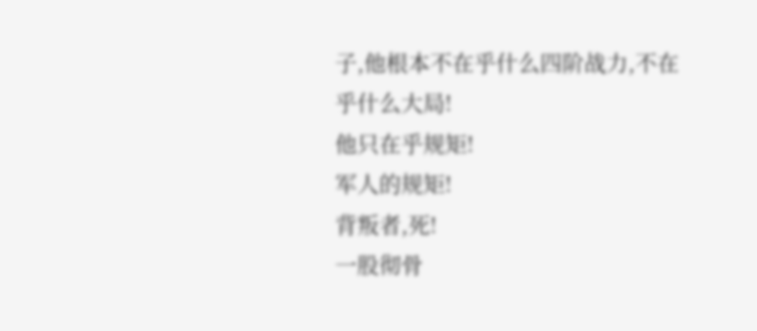子,他根本不在乎什么四阶战力,不在乎什么大局!
他只在乎规矩!
军人的规矩!
背叛者,死!
一股彻骨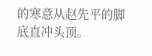的寒意从赵先平的脚底直冲头顶。